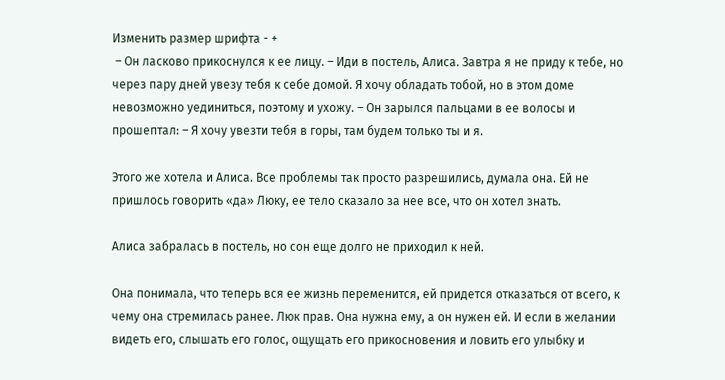Изменить размер шрифта - +
 – Он ласково прикоснулся к ее лицу. – Иди в постель, Алиса. Завтра я не приду к тебе, но через пару дней увезу тебя к себе домой. Я хочу обладать тобой, но в этом доме невозможно уединиться, поэтому и ухожу. – Он зарылся пальцами в ее волосы и прошептал: – Я хочу увезти тебя в горы, там будем только ты и я.

Этого же хотела и Алиса. Все проблемы так просто разрешились, думала она. Ей не пришлось говорить «да» Люку, ее тело сказало за нее все, что он хотел знать.

Алиса забралась в постель, но сон еще долго не приходил к ней.

Она понимала, что теперь вся ее жизнь переменится, ей придется отказаться от всего, к чему она стремилась ранее. Люк прав. Она нужна ему, а он нужен ей. И если в желании видеть его, слышать его голос, ощущать его прикосновения и ловить его улыбку и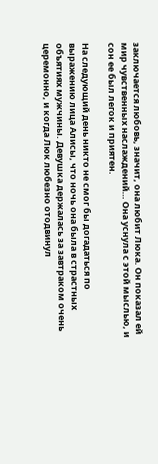заключается любовь, значит, она любит Люка. Он показал ей мир чувственных наслаждений… Она уснула с этой мыслью, и сон ее был легок и приятен.

На следующий день никто не смог бы догадаться по выражению лица Алисы, что ночь она была в страстных объятиях мужчины. Девушка держалась за завтраком очень церемонно, и когда Люк любезно отодвинул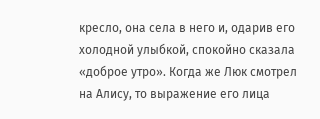кресло, она села в него и, одарив его холодной улыбкой, спокойно сказала «доброе утро». Когда же Люк смотрел на Алису, то выражение его лица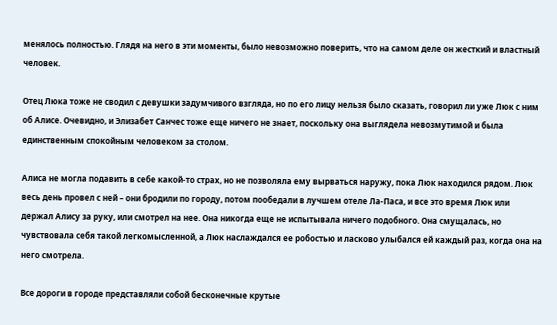менялось полностью. Глядя на него в эти моменты, было невозможно поверить, что на самом деле он жесткий и властный человек.

Отец Люка тоже не сводил с девушки задумчивого взгляда, но по его лицу нельзя было сказать, говорил ли уже Люк с ним об Алисе. Очевидно, и Элизабет Санчес тоже еще ничего не знает, поскольку она выглядела невозмутимой и была единственным спокойным человеком за столом.

Алиса не могла подавить в себе какой-то страх, но не позволяла ему вырваться наружу, пока Люк находился рядом. Люк весь день провел с ней – они бродили по городу, потом пообедали в лучшем отеле Ла-Паса, и все это время Люк или держал Алису за руку, или смотрел на нее. Она никогда еще не испытывала ничего подобного. Она смущалась, но чувствовала себя такой легкомысленной, а Люк наслаждался ее робостью и ласково улыбался ей каждый раз, когда она на него смотрела.

Все дороги в городе представляли собой бесконечные крутые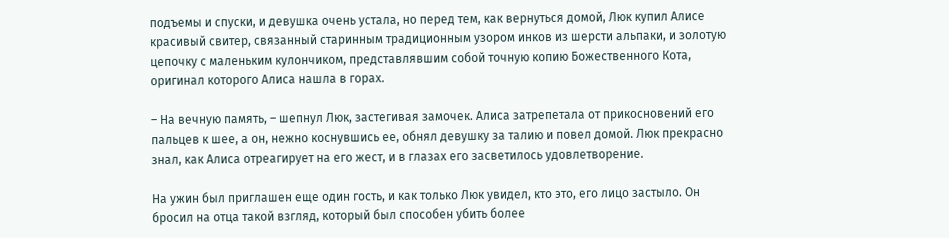подъемы и спуски, и девушка очень устала, но перед тем, как вернуться домой, Люк купил Алисе красивый свитер, связанный старинным традиционным узором инков из шерсти альпаки, и золотую цепочку с маленьким кулончиком, представлявшим собой точную копию Божественного Кота, оригинал которого Алиса нашла в горах.

– На вечную память, – шепнул Люк, застегивая замочек. Алиса затрепетала от прикосновений его пальцев к шее, а он, нежно коснувшись ее, обнял девушку за талию и повел домой. Люк прекрасно знал, как Алиса отреагирует на его жест, и в глазах его засветилось удовлетворение.

На ужин был приглашен еще один гость, и как только Люк увидел, кто это, его лицо застыло. Он бросил на отца такой взгляд, который был способен убить более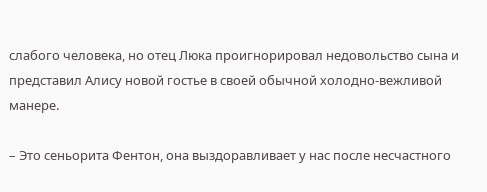слабого человека, но отец Люка проигнорировал недовольство сына и представил Алису новой гостье в своей обычной холодно-вежливой манере.

– Это сеньорита Фентон, она выздоравливает у нас после несчастного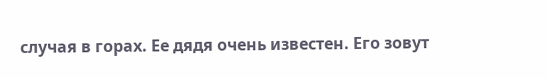случая в горах. Ее дядя очень известен. Его зовут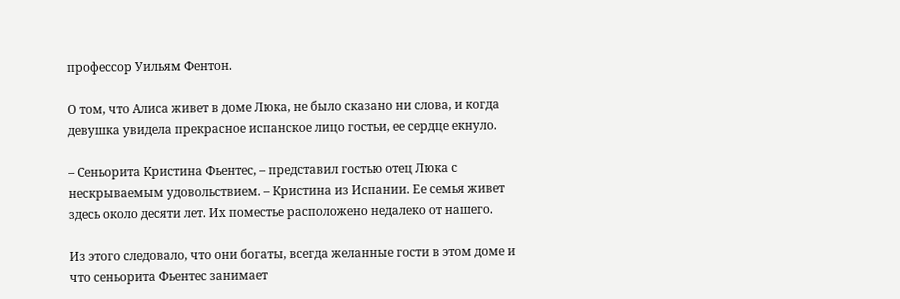профессор Уильям Фентон.

О том, что Алиса живет в доме Люка, не было сказано ни слова, и когда девушка увидела прекрасное испанское лицо гостьи, ее сердце екнуло.

– Сеньорита Кристина Фьентес, – представил гостью отец Люка с нескрываемым удовольствием. – Кристина из Испании. Ее семья живет здесь около десяти лет. Их поместье расположено недалеко от нашего.

Из этого следовало, что они богаты, всегда желанные гости в этом доме и что сеньорита Фьентес занимает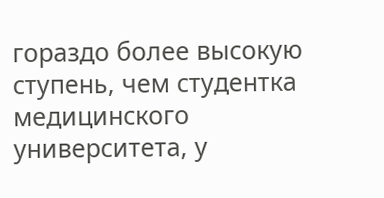гораздо более высокую ступень, чем студентка медицинского университета, у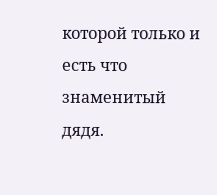которой только и есть что знаменитый дядя.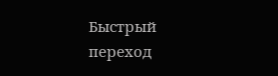Быстрый переход